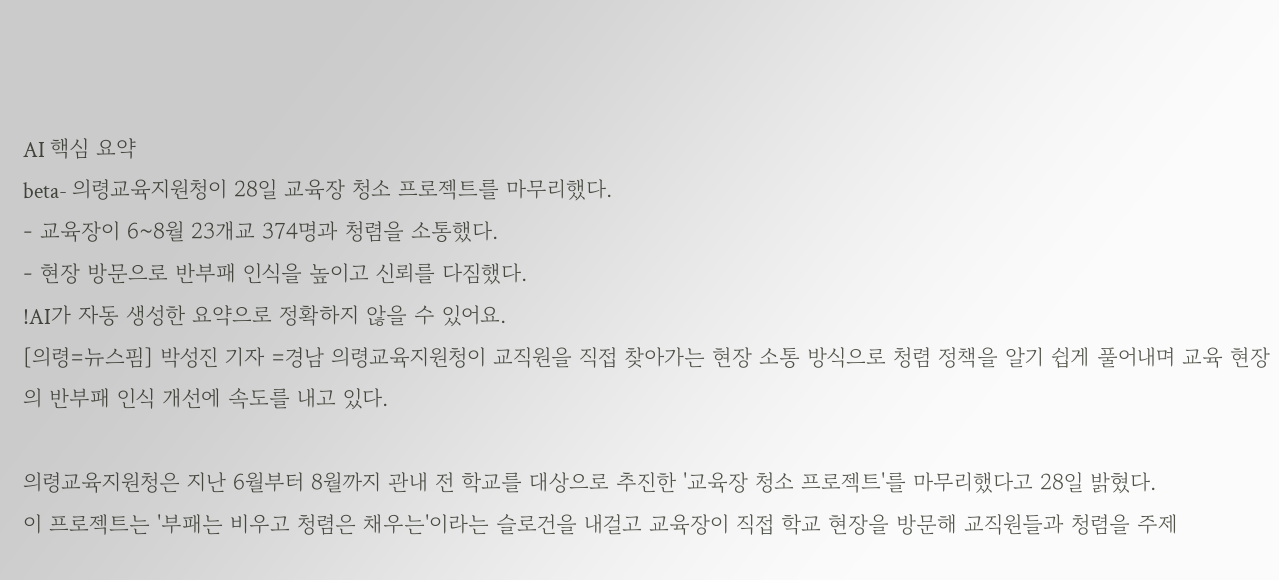AI 핵심 요약
beta- 의령교육지원청이 28일 교육장 청소 프로젝트를 마무리했다.
- 교육장이 6~8월 23개교 374명과 청렴을 소통했다.
- 현장 방문으로 반부패 인식을 높이고 신뢰를 다짐했다.
!AI가 자동 생성한 요약으로 정확하지 않을 수 있어요.
[의령=뉴스핌] 박성진 기자 =경남 의령교육지원청이 교직원을 직접 찾아가는 현장 소통 방식으로 청렴 정책을 알기 쉽게 풀어내며 교육 현장의 반부패 인식 개선에 속도를 내고 있다.

의령교육지원청은 지난 6월부터 8월까지 관내 전 학교를 대상으로 추진한 '교육장 청소 프로젝트'를 마무리했다고 28일 밝혔다.
이 프로젝트는 '부패는 비우고 청렴은 채우는'이라는 슬로건을 내걸고 교육장이 직접 학교 현장을 방문해 교직원들과 청렴을 주제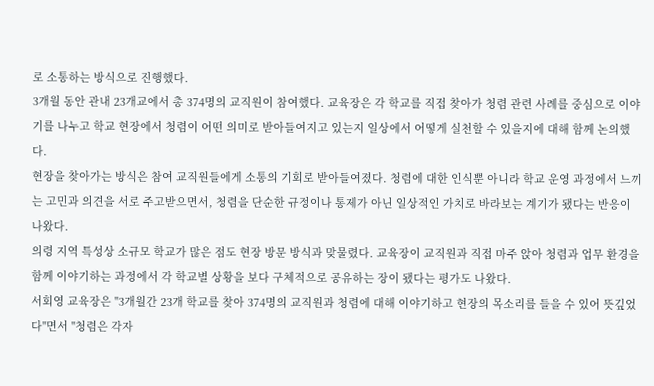로 소통하는 방식으로 진행했다.
3개월 동안 관내 23개교에서 총 374명의 교직원이 참여했다. 교육장은 각 학교를 직접 찾아가 청렴 관련 사례를 중심으로 이야기를 나누고 학교 현장에서 청렴이 어떤 의미로 받아들여지고 있는지 일상에서 어떻게 실천할 수 있을지에 대해 함께 논의했다.
현장을 찾아가는 방식은 참여 교직원들에게 소통의 기회로 받아들여졌다. 청렴에 대한 인식뿐 아니라 학교 운영 과정에서 느끼는 고민과 의견을 서로 주고받으면서, 청렴을 단순한 규정이나 통제가 아닌 일상적인 가치로 바라보는 계기가 됐다는 반응이 나왔다.
의령 지역 특성상 소규모 학교가 많은 점도 현장 방문 방식과 맞물렸다. 교육장이 교직원과 직접 마주 앉아 청렴과 업무 환경을 함께 이야기하는 과정에서 각 학교별 상황을 보다 구체적으로 공유하는 장이 됐다는 평가도 나왔다.
서회영 교육장은 "3개월간 23개 학교를 찾아 374명의 교직원과 청렴에 대해 이야기하고 현장의 목소리를 들을 수 있어 뜻깊었다"면서 "청렴은 각자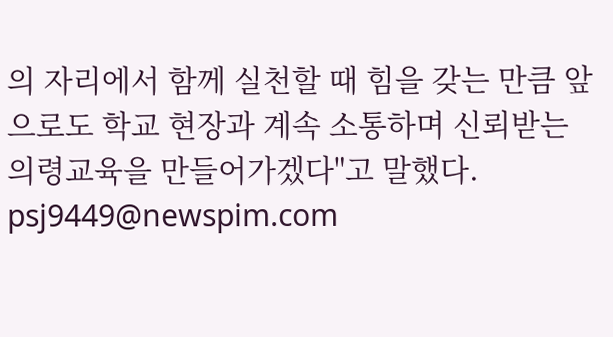의 자리에서 함께 실천할 때 힘을 갖는 만큼 앞으로도 학교 현장과 계속 소통하며 신뢰받는 의령교육을 만들어가겠다"고 말했다.
psj9449@newspim.com